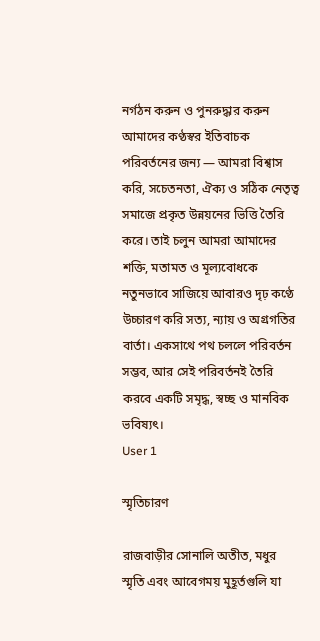নর্গঠন করুন ও পুনরুদ্ধার করুন আমাদের কণ্ঠস্বর ইতিবাচক পরিবর্তনের জন্য — আমরা বিশ্বাস করি, সচেতনতা, ঐক্য ও সঠিক নেতৃত্ব সমাজে প্রকৃত উন্নয়নের ভিত্তি তৈরি করে। তাই চলুন আমরা আমাদের শক্তি, মতামত ও মূল্যবোধকে নতুনভাবে সাজিয়ে আবারও দৃঢ় কণ্ঠে উচ্চারণ করি সত্য, ন্যায় ও অগ্রগতির বার্তা। একসাথে পথ চললে পরিবর্তন সম্ভব, আর সেই পরিবর্তনই তৈরি করবে একটি সমৃদ্ধ, স্বচ্ছ ও মানবিক ভবিষ্যৎ।
User 1

স্মৃতিচারণ

রাজবাড়ীর সোনালি অতীত, মধুর স্মৃতি এবং আবেগময় মুহূর্তগুলি যা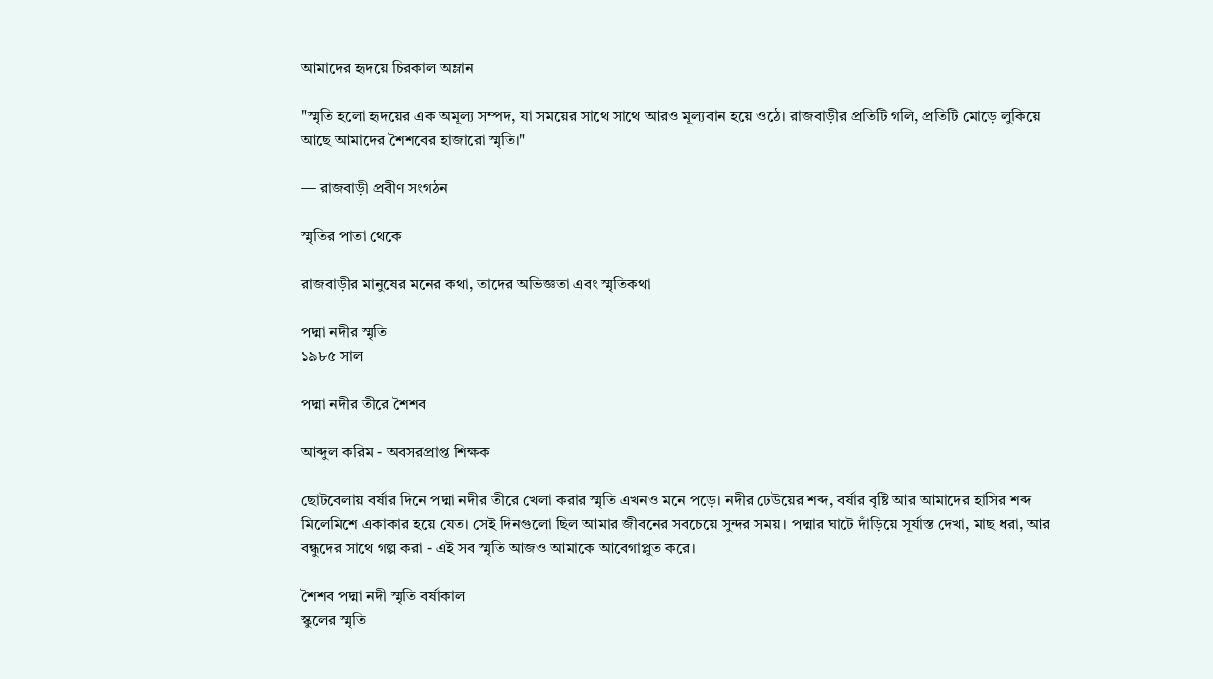আমাদের হৃদয়ে চিরকাল অম্লান

"স্মৃতি হলো হৃদয়ের এক অমূল্য সম্পদ, যা সময়ের সাথে সাথে আরও মূল্যবান হয়ে ওঠে। রাজবাড়ীর প্রতিটি গলি, প্রতিটি মোড়ে লুকিয়ে আছে আমাদের শৈশবের হাজারো স্মৃতি।"

— রাজবাড়ী প্রবীণ সংগঠন

স্মৃতির পাতা থেকে

রাজবাড়ীর মানুষের মনের কথা, তাদের অভিজ্ঞতা এবং স্মৃতিকথা

পদ্মা নদীর স্মৃতি
১৯৮৫ সাল

পদ্মা নদীর তীরে শৈশব

আব্দুল করিম - অবসরপ্রাপ্ত শিক্ষক

ছোটবেলায় বর্ষার দিনে পদ্মা নদীর তীরে খেলা করার স্মৃতি এখনও মনে পড়ে। নদীর ঢেউয়ের শব্দ, বর্ষার বৃষ্টি আর আমাদের হাসির শব্দ মিলেমিশে একাকার হয়ে যেত। সেই দিনগুলো ছিল আমার জীবনের সবচেয়ে সুন্দর সময়। পদ্মার ঘাটে দাঁড়িয়ে সূর্যাস্ত দেখা, মাছ ধরা, আর বন্ধুদের সাথে গল্প করা - এই সব স্মৃতি আজও আমাকে আবেগাপ্লুত করে।

শৈশব পদ্মা নদী স্মৃতি বর্ষাকাল
স্কুলের স্মৃতি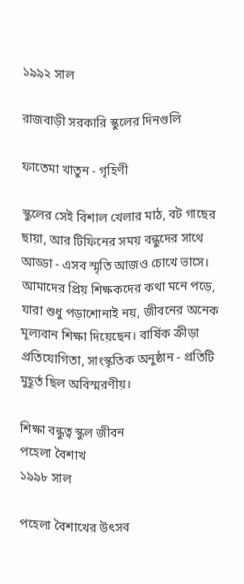১৯৯২ সাল

রাজবাড়ী সরকারি স্কুলের দিনগুলি

ফাতেমা খাতুন - গৃহিণী

স্কুলের সেই বিশাল খেলার মাঠ, বট গাছের ছায়া, আর টিফিনের সময় বন্ধুদের সাথে আড্ডা - এসব স্মৃতি আজও চোখে ভাসে। আমাদের প্রিয় শিক্ষকদের কথা মনে পড়ে, যারা শুধু পড়াশোনাই নয়, জীবনের অনেক মূল্যবান শিক্ষা দিয়েছেন। বার্ষিক ক্রীড়া প্রতিযোগিতা, সাংস্কৃতিক অনুষ্ঠান - প্রতিটি মুহূর্ত ছিল অবিস্মরণীয়।

শিক্ষা বন্ধুত্ব স্কুল জীবন
পহেলা বৈশাখ
১৯৯৮ সাল

পহেলা বৈশাখের উৎসব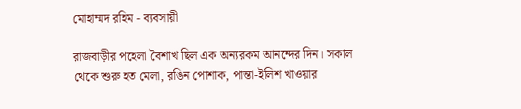মোহাম্মদ রহিম - ব্যবসায়ী

রাজবাড়ীর পহেলা বৈশাখ ছিল এক অন্যরকম আনন্দের দিন। সকাল থেকে শুরু হত মেলা, রঙিন পোশাক, পান্তা-ইলিশ খাওয়ার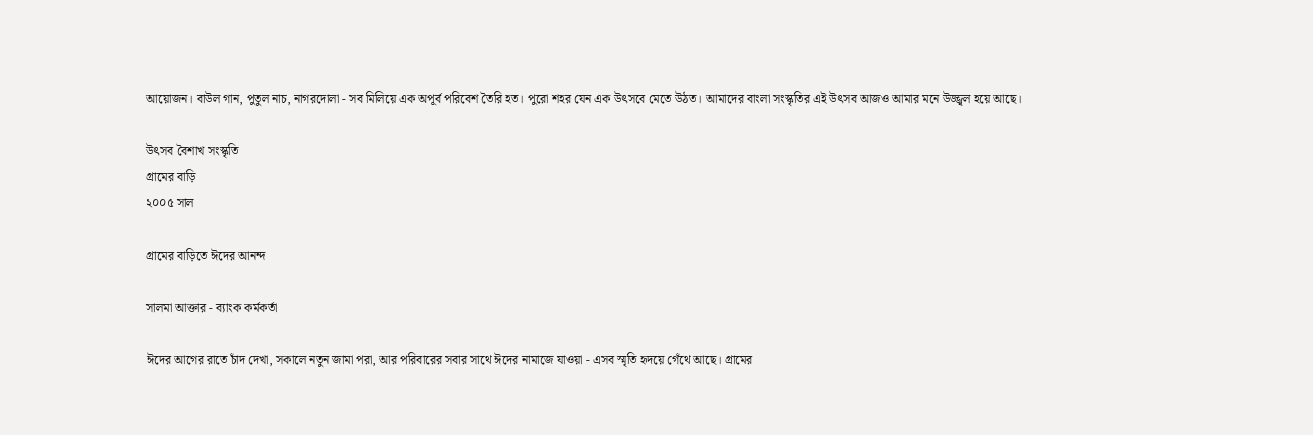আয়োজন। বাউল গান, পুতুল নাচ, নাগরদোলা - সব মিলিয়ে এক অপূর্ব পরিবেশ তৈরি হত। পুরো শহর যেন এক উৎসবে মেতে উঠত। আমাদের বাংলা সংস্কৃতির এই উৎসব আজও আমার মনে উজ্জ্বল হয়ে আছে।

উৎসব বৈশাখ সংস্কৃতি
গ্রামের বাড়ি
২০০৫ সাল

গ্রামের বাড়িতে ঈদের আনন্দ

সালমা আক্তার - ব্যাংক কর্মকর্তা

ঈদের আগের রাতে চাঁদ দেখা, সকালে নতুন জামা পরা, আর পরিবারের সবার সাথে ঈদের নামাজে যাওয়া - এসব স্মৃতি হৃদয়ে গেঁথে আছে। গ্রামের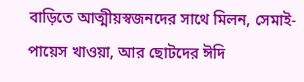বাড়িতে আত্মীয়স্বজনদের সাথে মিলন, সেমাই-পায়েস খাওয়া, আর ছোটদের ঈদি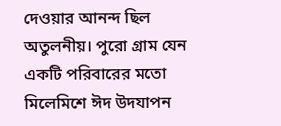দেওয়ার আনন্দ ছিল অতুলনীয়। পুরো গ্রাম যেন একটি পরিবারের মতো মিলেমিশে ঈদ উদযাপন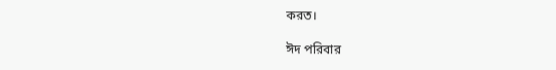করত।

ঈদ পরিবার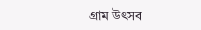গ্রাম উৎসব